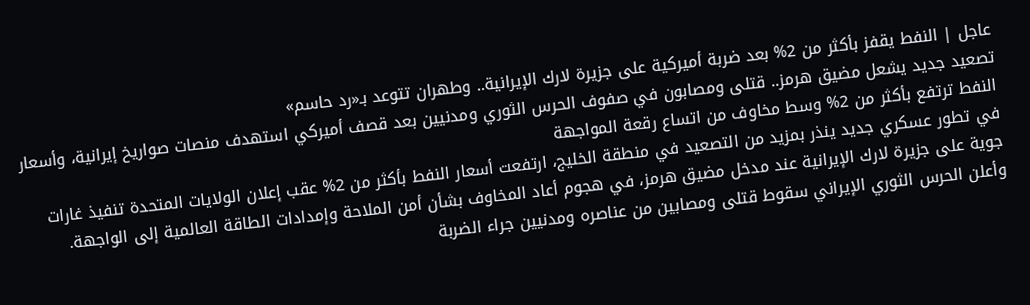عاجل | النفط يقفز بأكثر من 2% بعد ضربة أميركية على جزيرة لارك الإيرانية.. وطهران تتوعد بـ«رد حاسم»
تصعيد جديد يشعل مضيق هرمز.. قتلى ومصابون في صفوف الحرس الثوري ومدنيين بعد قصف أميركي استهدف منصات صواريخ إيرانية، وأسعار النفط ترتفع بأكثر من 2% وسط مخاوف من اتساع رقعة المواجهة
في تطور عسكري جديد ينذر بمزيد من التصعيد في منطقة الخليج، ارتفعت أسعار النفط بأكثر من 2% عقب إعلان الولايات المتحدة تنفيذ غارات جوية على جزيرة لارك الإيرانية عند مدخل مضيق هرمز، في هجوم أعاد المخاوف بشأن أمن الملاحة وإمدادات الطاقة العالمية إلى الواجهة.
وأعلن الحرس الثوري الإيراني سقوط قتلى ومصابين من عناصره ومدنيين جراء الضربة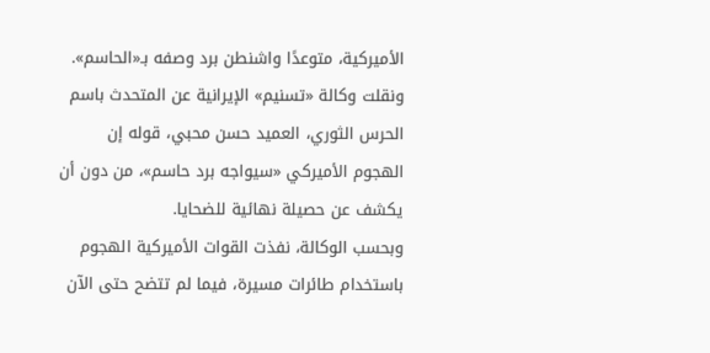الأميركية، متوعدًا واشنطن برد وصفه بـ«الحاسم».
ونقلت وكالة «تسنيم» الإيرانية عن المتحدث باسم الحرس الثوري، العميد حسن محبي، قوله إن الهجوم الأميركي «سيواجه برد حاسم»، من دون أن يكشف عن حصيلة نهائية للضحايا.
وبحسب الوكالة، نفذت القوات الأميركية الهجوم باستخدام طائرات مسيرة، فيما لم تتضح حتى الآن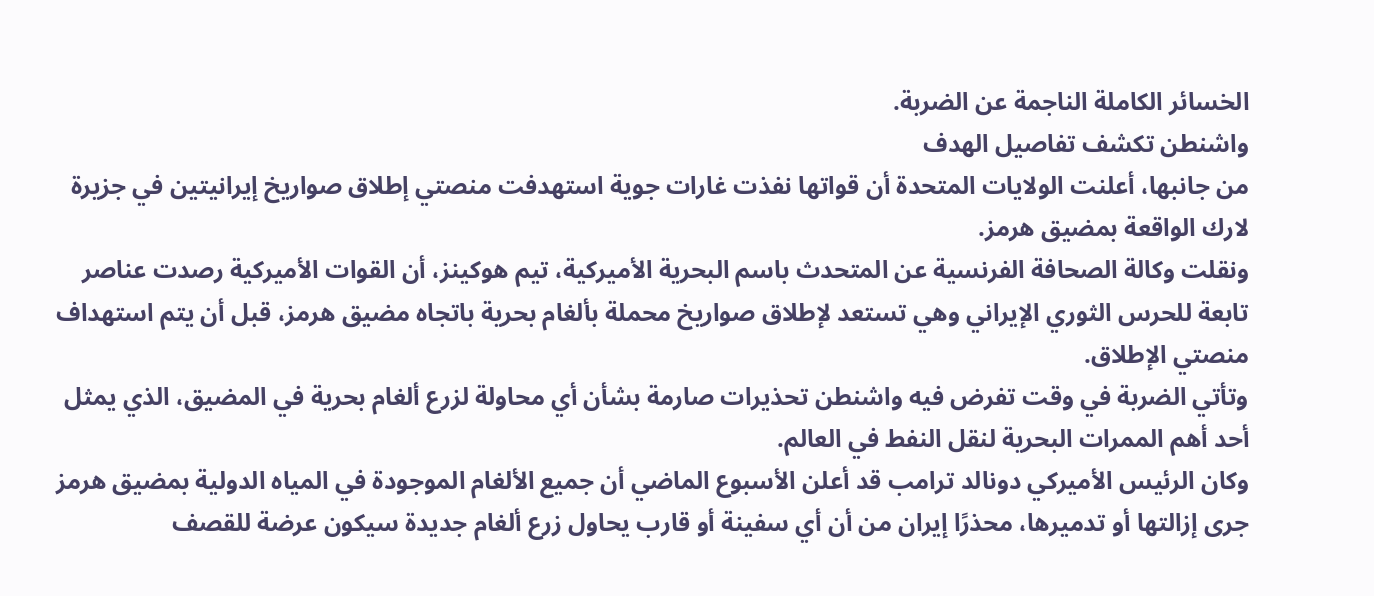الخسائر الكاملة الناجمة عن الضربة.
واشنطن تكشف تفاصيل الهدف
من جانبها، أعلنت الولايات المتحدة أن قواتها نفذت غارات جوية استهدفت منصتي إطلاق صواريخ إيرانيتين في جزيرة لارك الواقعة بمضيق هرمز.
ونقلت وكالة الصحافة الفرنسية عن المتحدث باسم البحرية الأميركية، تيم هوكينز، أن القوات الأميركية رصدت عناصر تابعة للحرس الثوري الإيراني وهي تستعد لإطلاق صواريخ محملة بألغام بحرية باتجاه مضيق هرمز، قبل أن يتم استهداف منصتي الإطلاق.
وتأتي الضربة في وقت تفرض فيه واشنطن تحذيرات صارمة بشأن أي محاولة لزرع ألغام بحرية في المضيق، الذي يمثل أحد أهم الممرات البحرية لنقل النفط في العالم.
وكان الرئيس الأميركي دونالد ترامب قد أعلن الأسبوع الماضي أن جميع الألغام الموجودة في المياه الدولية بمضيق هرمز جرى إزالتها أو تدميرها، محذرًا إيران من أن أي سفينة أو قارب يحاول زرع ألغام جديدة سيكون عرضة للقصف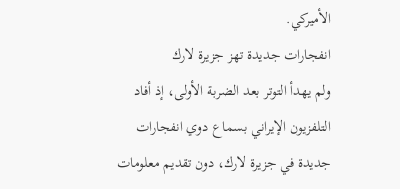الأميركي.
انفجارات جديدة تهز جزيرة لارك
ولم يهدأ التوتر بعد الضربة الأولى، إذ أفاد التلفزيون الإيراني بسماع دوي انفجارات جديدة في جزيرة لارك، دون تقديم معلومات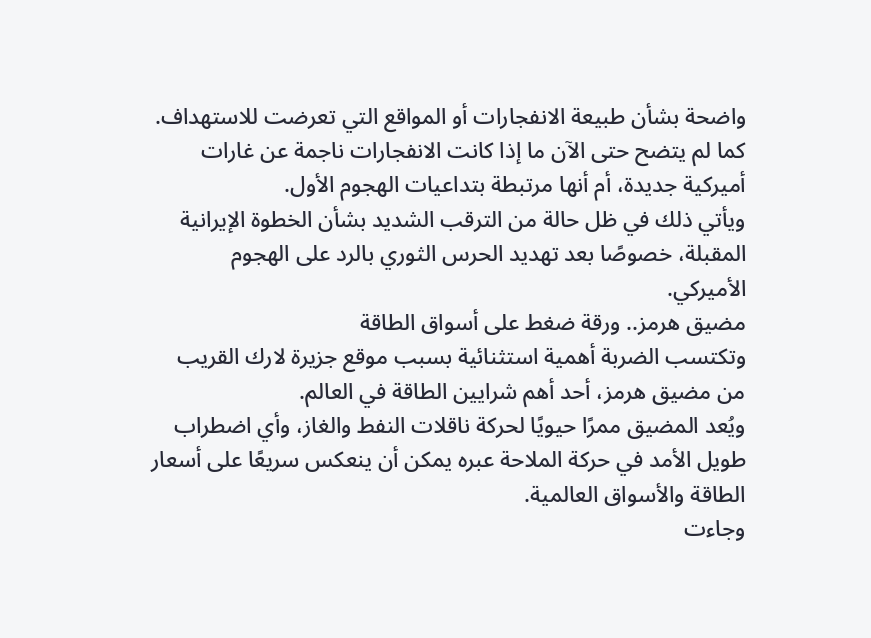واضحة بشأن طبيعة الانفجارات أو المواقع التي تعرضت للاستهداف.
كما لم يتضح حتى الآن ما إذا كانت الانفجارات ناجمة عن غارات أميركية جديدة، أم أنها مرتبطة بتداعيات الهجوم الأول.
ويأتي ذلك في ظل حالة من الترقب الشديد بشأن الخطوة الإيرانية المقبلة، خصوصًا بعد تهديد الحرس الثوري بالرد على الهجوم الأميركي.
مضيق هرمز.. ورقة ضغط على أسواق الطاقة
وتكتسب الضربة أهمية استثنائية بسبب موقع جزيرة لارك القريب من مضيق هرمز، أحد أهم شرايين الطاقة في العالم.
ويُعد المضيق ممرًا حيويًا لحركة ناقلات النفط والغاز، وأي اضطراب طويل الأمد في حركة الملاحة عبره يمكن أن ينعكس سريعًا على أسعار الطاقة والأسواق العالمية.
وجاءت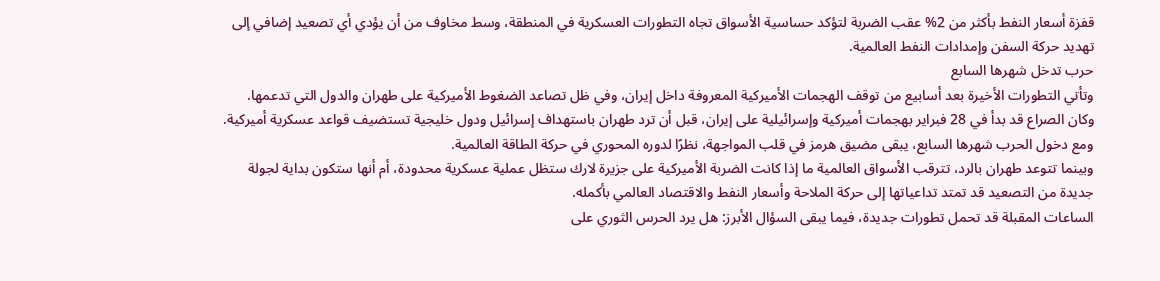قفزة أسعار النفط بأكثر من 2% عقب الضربة لتؤكد حساسية الأسواق تجاه التطورات العسكرية في المنطقة، وسط مخاوف من أن يؤدي أي تصعيد إضافي إلى تهديد حركة السفن وإمدادات النفط العالمية.
حرب تدخل شهرها السابع
وتأتي التطورات الأخيرة بعد أسابيع من توقف الهجمات الأميركية المعروفة داخل إيران، وفي ظل تصاعد الضغوط الأميركية على طهران والدول التي تدعمها.
وكان الصراع قد بدأ في 28 فبراير بهجمات أميركية وإسرائيلية على إيران، قبل أن ترد طهران باستهداف إسرائيل ودول خليجية تستضيف قواعد عسكرية أميركية.
ومع دخول الحرب شهرها السابع، يبقى مضيق هرمز في قلب المواجهة، نظرًا لدوره المحوري في حركة الطاقة العالمية.
وبينما تتوعد طهران بالرد، تترقب الأسواق العالمية ما إذا كانت الضربة الأميركية على جزيرة لارك ستظل عملية عسكرية محدودة، أم أنها ستكون بداية لجولة جديدة من التصعيد قد تمتد تداعياتها إلى حركة الملاحة وأسعار النفط والاقتصاد العالمي بأكمله.
الساعات المقبلة قد تحمل تطورات جديدة، فيما يبقى السؤال الأبرز: هل يرد الحرس الثوري على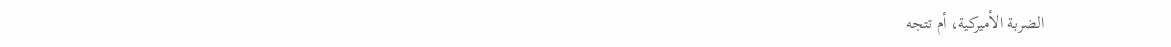الضربة الأميركية، أم تتجه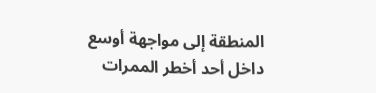المنطقة إلى مواجهة أوسع داخل أحد أخطر الممرات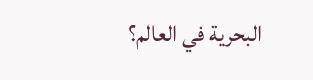البحرية في العالم؟